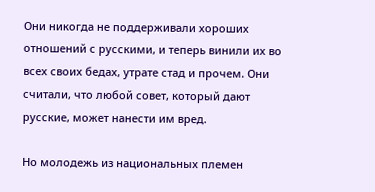Они никогда не поддерживали хороших отношений с русскими, и теперь винили их во всех своих бедах, утрате стад и прочем. Они считали, что любой совет, который дают русские, может нанести им вред.

Но молодежь из национальных племен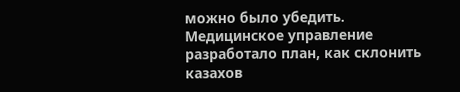можно было убедить. Медицинское управление разработало план, как склонить казахов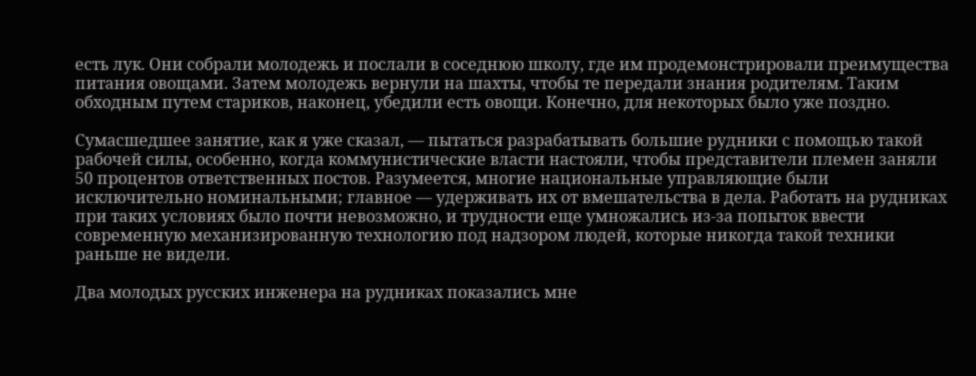есть лук. Они собрали молодежь и послали в соседнюю школу, где им продемонстрировали преимущества питания овощами. Затем молодежь вернули на шахты, чтобы те передали знания родителям. Таким обходным путем стариков, наконец, убедили есть овощи. Конечно, для некоторых было уже поздно.

Сумасшедшее занятие, как я уже сказал, — пытаться разрабатывать большие рудники с помощью такой рабочей силы, особенно, когда коммунистические власти настояли, чтобы представители племен заняли 50 процентов ответственных постов. Разумеется, многие национальные управляющие были исключительно номинальными; главное — удерживать их от вмешательства в дела. Работать на рудниках при таких условиях было почти невозможно, и трудности еще умножались из-за попыток ввести современную механизированную технологию под надзором людей, которые никогда такой техники раньше не видели.

Два молодых русских инженера на рудниках показались мне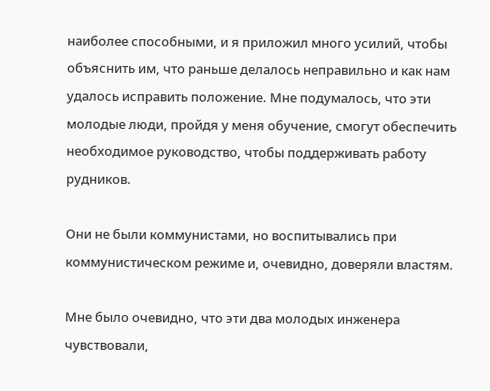наиболее способными, и я приложил много усилий, чтобы объяснить им, что раньше делалось неправильно и как нам удалось исправить положение. Мне подумалось, что эти молодые люди, пройдя у меня обучение, смогут обеспечить необходимое руководство, чтобы поддерживать работу рудников.

Они не были коммунистами, но воспитывались при коммунистическом режиме и, очевидно, доверяли властям.

Мне было очевидно, что эти два молодых инженера чувствовали,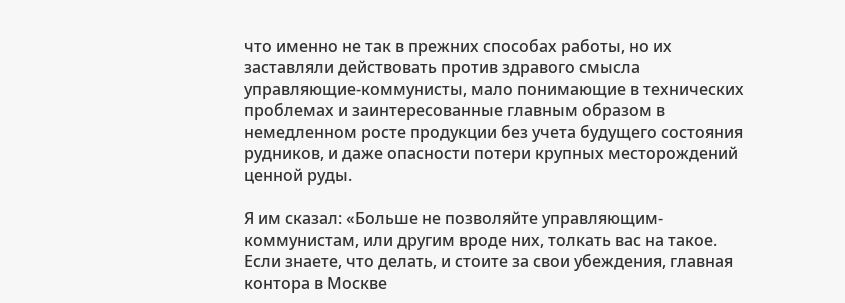что именно не так в прежних способах работы, но их заставляли действовать против здравого смысла управляющие-коммунисты, мало понимающие в технических проблемах и заинтересованные главным образом в немедленном росте продукции без учета будущего состояния рудников, и даже опасности потери крупных месторождений ценной руды.

Я им сказал: «Больше не позволяйте управляющим-коммунистам, или другим вроде них, толкать вас на такое. Если знаете, что делать, и стоите за свои убеждения, главная контора в Москве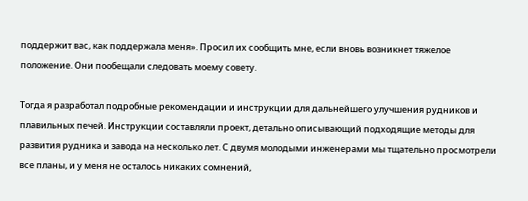поддержит вас, как поддержала меня». Просил их сообщить мне, если вновь возникнет тяжелое положение. Они пообещали следовать моему совету.

Тогда я разработал подробные рекомендации и инструкции для дальнейшего улучшения рудников и плавильных печей. Инструкции составляли проект, детально описывающий подходящие методы для развития рудника и завода на несколько лет. С двумя молодыми инженерами мы тщательно просмотрели все планы, и у меня не осталось никаких сомнений,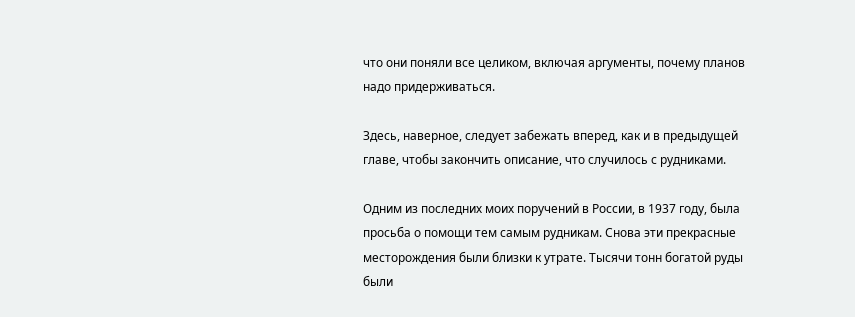что они поняли все целиком, включая аргументы, почему планов надо придерживаться.

Здесь, наверное, следует забежать вперед, как и в предыдущей главе, чтобы закончить описание, что случилось с рудниками.

Одним из последних моих поручений в России, в 1937 году, была просьба о помощи тем самым рудникам. Снова эти прекрасные месторождения были близки к утрате. Тысячи тонн богатой руды были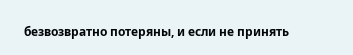безвозвратно потеряны, и если не принять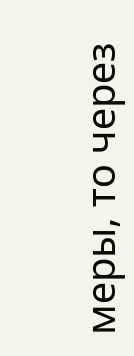меры, то через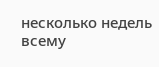несколько недель всему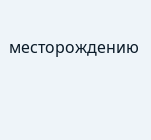месторождению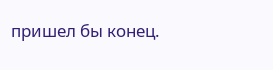пришел бы конец.